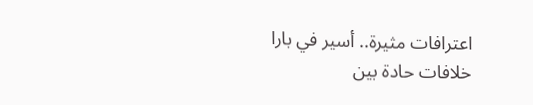اعترافات مثيرة.. أسير في بارا خلافات حادة بين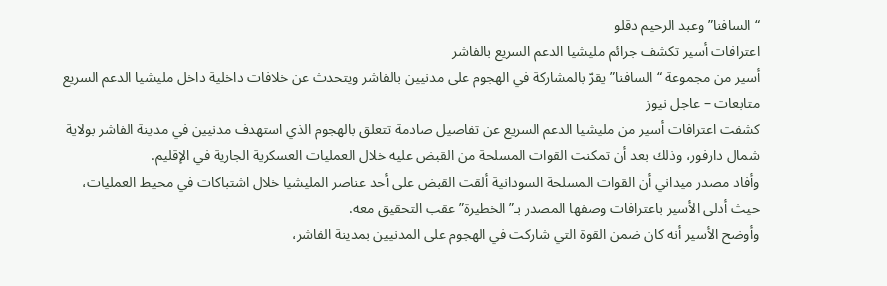“السافنا” وعبد الرحيم دقلو
اعترافات أسير تكشف جرائم مليشيا الدعم السريع بالفاشر
أسير من مجموعة “السافنا” يقرّ بالمشاركة في الهجوم على مدنيين بالفاشر ويتحدث عن خلافات داخلية داخل مليشيا الدعم السريع
متابعات – عاجل نيوز
كشفت اعترافات أسير من مليشيا الدعم السريع عن تفاصيل صادمة تتعلق بالهجوم الذي استهدف مدنيين في مدينة الفاشر بولاية شمال دارفور، وذلك بعد أن تمكنت القوات المسلحة من القبض عليه خلال العمليات العسكرية الجارية في الإقليم.
وأفاد مصدر ميداني أن القوات المسلحة السودانية ألقت القبض على أحد عناصر المليشيا خلال اشتباكات في محيط العمليات، حيث أدلى الأسير باعترافات وصفها المصدر بـ”الخطيرة” عقب التحقيق معه.
وأوضح الأسير أنه كان ضمن القوة التي شاركت في الهجوم على المدنيين بمدينة الفاشر،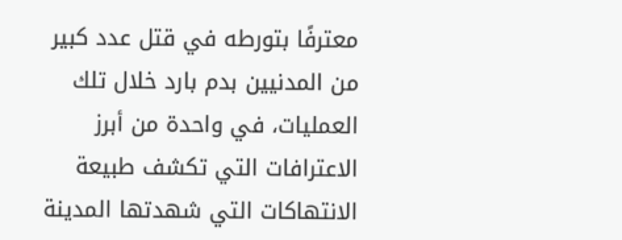معترفًا بتورطه في قتل عدد كبير من المدنيين بدم بارد خلال تلك العمليات، في واحدة من أبرز الاعترافات التي تكشف طبيعة الانتهاكات التي شهدتها المدينة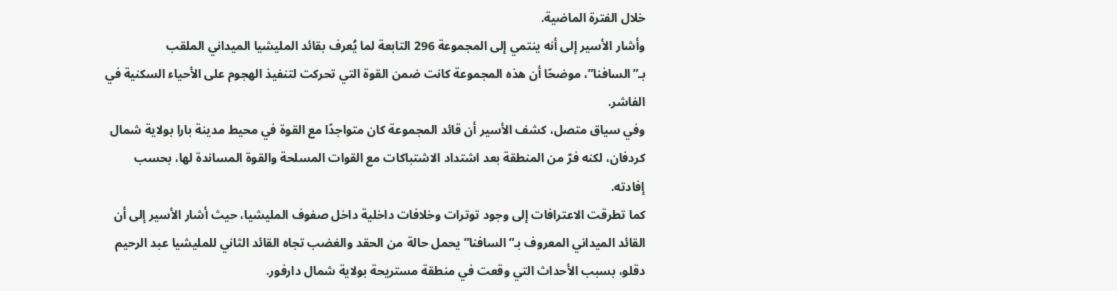خلال الفترة الماضية.
وأشار الأسير إلى أنه ينتمي إلى المجموعة 296 التابعة لما يُعرف بقائد المليشيا الميداني الملقب بـ”السافنا”، موضحًا أن هذه المجموعة كانت ضمن القوة التي تحركت لتنفيذ الهجوم على الأحياء السكنية في الفاشر.
وفي سياق متصل، كشف الأسير أن قائد المجموعة كان متواجدًا مع القوة في محيط مدينة بارا بولاية شمال كردفان، لكنه فرّ من المنطقة بعد اشتداد الاشتباكات مع القوات المسلحة والقوة المساندة لها، بحسب إفادته.
كما تطرقت الاعترافات إلى وجود توترات وخلافات داخلية داخل صفوف المليشيا، حيث أشار الأسير إلى أن القائد الميداني المعروف بـ”السافنا” يحمل حالة من الحقد والغضب تجاه القائد الثاني للمليشيا عبد الرحيم دقلو، بسبب الأحداث التي وقعت في منطقة مستريحة بولاية شمال دارفور.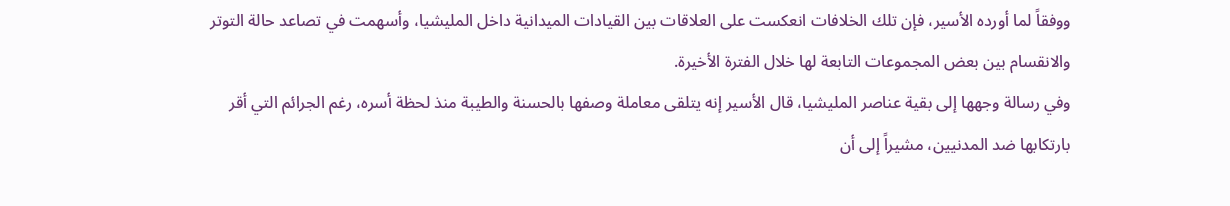ووفقاً لما أورده الأسير، فإن تلك الخلافات انعكست على العلاقات بين القيادات الميدانية داخل المليشيا، وأسهمت في تصاعد حالة التوتر والانقسام بين بعض المجموعات التابعة لها خلال الفترة الأخيرة.
وفي رسالة وجهها إلى بقية عناصر المليشيا، قال الأسير إنه يتلقى معاملة وصفها بالحسنة والطيبة منذ لحظة أسره، رغم الجرائم التي أقر بارتكابها ضد المدنيين، مشيراً إلى أن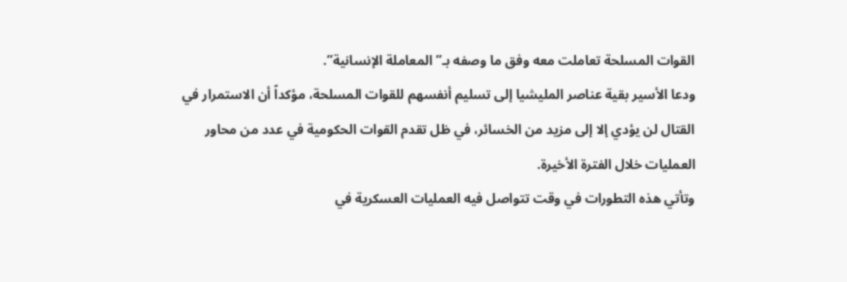القوات المسلحة تعاملت معه وفق ما وصفه بـ”المعاملة الإنسانية”.
ودعا الأسير بقية عناصر المليشيا إلى تسليم أنفسهم للقوات المسلحة، مؤكداً أن الاستمرار في القتال لن يؤدي إلا إلى مزيد من الخسائر، في ظل تقدم القوات الحكومية في عدد من محاور العمليات خلال الفترة الأخيرة.
وتأتي هذه التطورات في وقت تتواصل فيه العمليات العسكرية في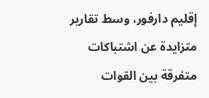إقليم دارفور، وسط تقارير متزايدة عن اشتباكات متفرقة بين القوات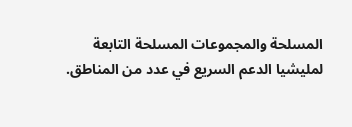المسلحة والمجموعات المسلحة التابعة لمليشيا الدعم السريع في عدد من المناطق.